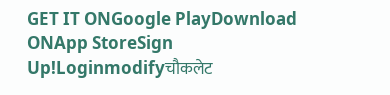GET IT ONGoogle PlayDownload ONApp StoreSign Up!Loginmodifyचौकलेट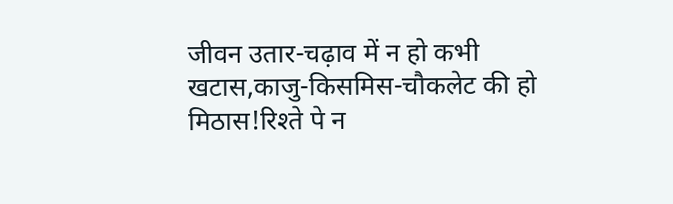जीवन उतार-चढ़ाव में न हो कभी खटास,काजु-किसमिस-चौकलेट की हो मिठास!रिश्ते पे न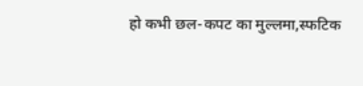हो कभी छल-कपट का मुल्लमा,स्फटिक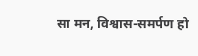सा मन, विश्वास-समर्पण हो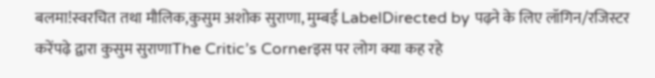बलमा!स्वरचित तथा मौलिक,कुसुम अशोक सुराणा, मुम्बई LabelDirected by पढ़ने के लिए लॉगिन/रजिस्टर करेंपढ़े द्वारा कुसुम सुराणाThe Critic’s Cornerइस पर लोग क्या कह रहे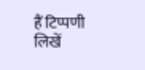हैं टिप्पणी लिखें